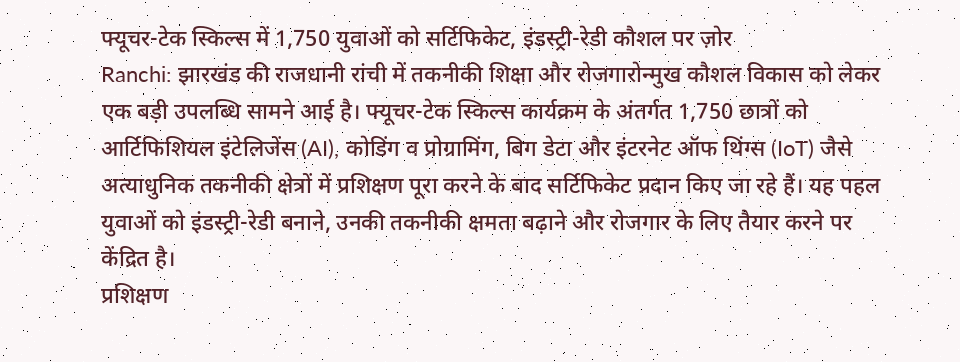फ्यूचर-टेक स्किल्स में 1,750 युवाओं को सर्टिफिकेट, इंडस्ट्री-रेडी कौशल पर ज़ोर
Ranchi: झारखंड की राजधानी रांची में तकनीकी शिक्षा और रोजगारोन्मुख कौशल विकास को लेकर एक बड़ी उपलब्धि सामने आई है। फ्यूचर-टेक स्किल्स कार्यक्रम के अंतर्गत 1,750 छात्रों को आर्टिफिशियल इंटेलिजेंस (AI), कोडिंग व प्रोग्रामिंग, बिग डेटा और इंटरनेट ऑफ थिंग्स (IoT) जैसे अत्याधुनिक तकनीकी क्षेत्रों में प्रशिक्षण पूरा करने के बाद सर्टिफिकेट प्रदान किए जा रहे हैं। यह पहल युवाओं को इंडस्ट्री-रेडी बनाने, उनकी तकनीकी क्षमता बढ़ाने और रोजगार के लिए तैयार करने पर केंद्रित है।
प्रशिक्षण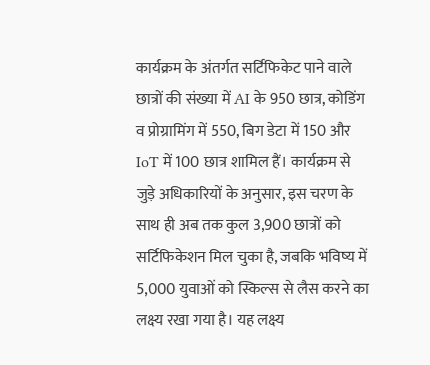कार्यक्रम के अंतर्गत सर्टिफिकेट पाने वाले छात्रों की संख्या में AI के 950 छात्र, कोडिंग व प्रोग्रामिंग में 550, बिग डेटा में 150 और IoT में 100 छात्र शामिल हैं। कार्यक्रम से जुड़े अधिकारियों के अनुसार, इस चरण के साथ ही अब तक कुल 3,900 छात्रों को सर्टिफिकेशन मिल चुका है, जबकि भविष्य में 5,000 युवाओं को स्किल्स से लैस करने का लक्ष्य रखा गया है। यह लक्ष्य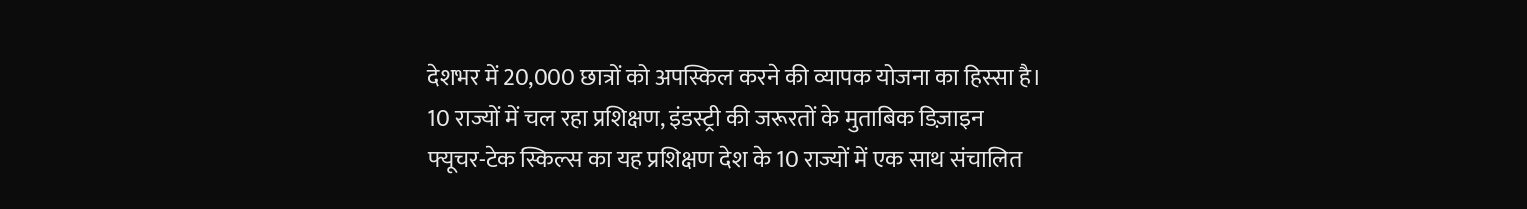देशभर में 20,000 छात्रों को अपस्किल करने की व्यापक योजना का हिस्सा है।
10 राज्यों में चल रहा प्रशिक्षण, इंडस्ट्री की जरूरतों के मुताबिक डिज़ाइन
फ्यूचर-टेक स्किल्स का यह प्रशिक्षण देश के 10 राज्यों में एक साथ संचालित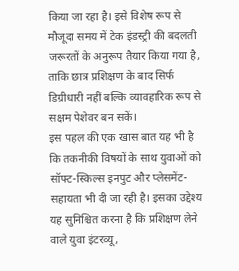किया जा रहा है। इसे विशेष रूप से मौजूदा समय में टेक इंडस्ट्री की बदलती जरूरतों के अनुरूप तैयार किया गया है, ताकि छात्र प्रशिक्षण के बाद सिर्फ डिग्रीधारी नहीं बल्कि व्यावहारिक रूप से सक्षम पेशेवर बन सकें।
इस पहल की एक खास बात यह भी है कि तकनीकी विषयों के साथ युवाओं को सॉफ्ट-स्किल्स इनपुट और प्लेसमेंट-सहायता भी दी जा रही है। इसका उद्देश्य यह सुनिश्चित करना है कि प्रशिक्षण लेने वाले युवा इंटरव्यू,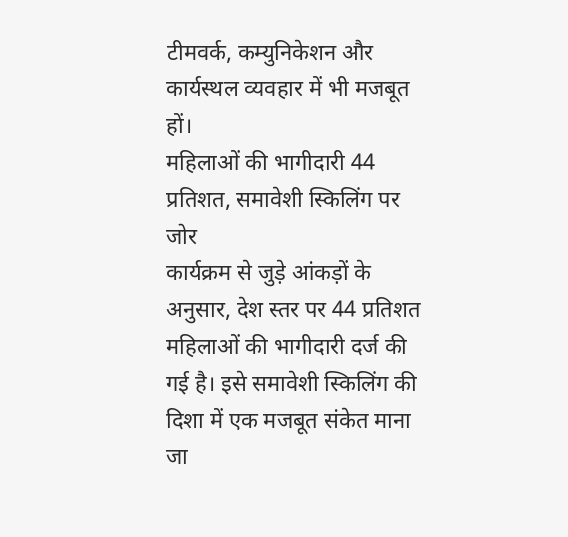टीमवर्क, कम्युनिकेशन और कार्यस्थल व्यवहार में भी मजबूत हों।
महिलाओं की भागीदारी 44 प्रतिशत, समावेशी स्किलिंग पर जोर
कार्यक्रम से जुड़े आंकड़ों के अनुसार, देश स्तर पर 44 प्रतिशत महिलाओं की भागीदारी दर्ज की गई है। इसे समावेशी स्किलिंग की दिशा में एक मजबूत संकेत माना जा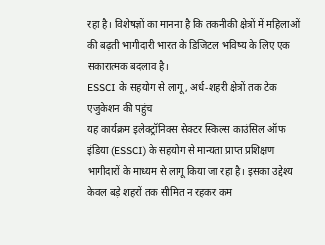रहा है। विशेषज्ञों का मानना है कि तकनीकी क्षेत्रों में महिलाओं की बढ़ती भागीदारी भारत के डिजिटल भविष्य के लिए एक सकारात्मक बदलाव है।
ESSCI के सहयोग से लागू, अर्ध-शहरी क्षेत्रों तक टेक एजुकेशन की पहुंच
यह कार्यक्रम इलेक्ट्रॉनिक्स सेक्टर स्किल्स काउंसिल ऑफ इंडिया (ESSCI) के सहयोग से मान्यता प्राप्त प्रशिक्षण भागीदारों के माध्यम से लागू किया जा रहा है। इसका उद्देश्य केवल बड़े शहरों तक सीमित न रहकर कम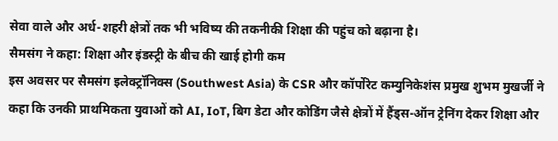सेवा वाले और अर्ध-शहरी क्षेत्रों तक भी भविष्य की तकनीकी शिक्षा की पहुंच को बढ़ाना है।
सैमसंग ने कहा: शिक्षा और इंडस्ट्री के बीच की खाई होगी कम
इस अवसर पर सैमसंग इलेक्ट्रॉनिक्स (Southwest Asia) के CSR और कॉर्पोरेट कम्युनिकेशंस प्रमुख शुभम मुखर्जी ने कहा कि उनकी प्राथमिकता युवाओं को AI, IoT, बिग डेटा और कोडिंग जैसे क्षेत्रों में हैंड्स-ऑन ट्रेनिंग देकर शिक्षा और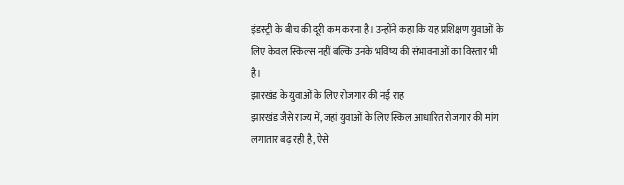इंडस्ट्री के बीच की दूरी कम करना है। उन्होंने कहा कि यह प्रशिक्षण युवाओं के लिए केवल स्किल्स नहीं बल्कि उनके भविष्य की संभावनाओं का विस्तार भी है।
झारखंड के युवाओं के लिए रोजगार की नई राह
झारखंड जैसे राज्य में, जहां युवाओं के लिए स्किल आधारित रोजगार की मांग लगातार बढ़ रही है, ऐसे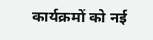कार्यक्रमों को नई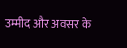उम्मीद और अवसर के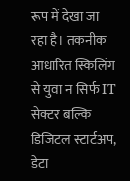रूप में देखा जा रहा है। तकनीक आधारित स्किलिंग से युवा न सिर्फ IT सेक्टर बल्कि डिजिटल स्टार्टअप, डेटा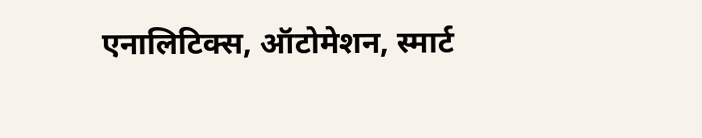एनालिटिक्स, ऑटोमेशन, स्मार्ट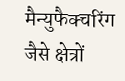मैन्युफैक्चरिंग जैसे क्षेत्रों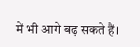में भी आगे बढ़ सकते हैं।